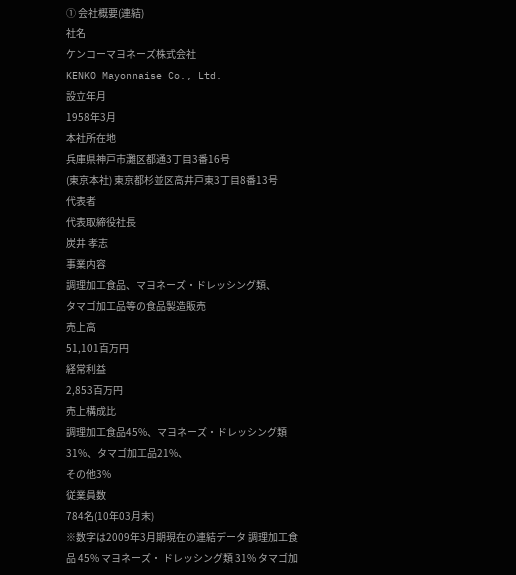① 会社概要(連結)
社名
ケンコーマヨネーズ株式会社
KENKO Mayonnaise Co., Ltd.
設立年月
1958年3月
本社所在地
兵庫県神戸市灘区都通3丁目3番16号
(東京本社) 東京都杉並区高井戸東3丁目8番13号
代表者
代表取締役社長
炭井 孝志
事業内容
調理加工食品、マヨネーズ・ドレッシング類、
タマゴ加工品等の食品製造販売
売上高
51,101百万円
経常利益
2,853百万円
売上構成比
調理加工食品45%、マヨネーズ・ドレッシング類31%、タマゴ加工品21%、
その他3%
従業員数
784名(10年03月末)
※数字は2009年3月期現在の連結データ 調理加工食品 45% マヨネーズ・ ドレッシング類 31% タマゴ加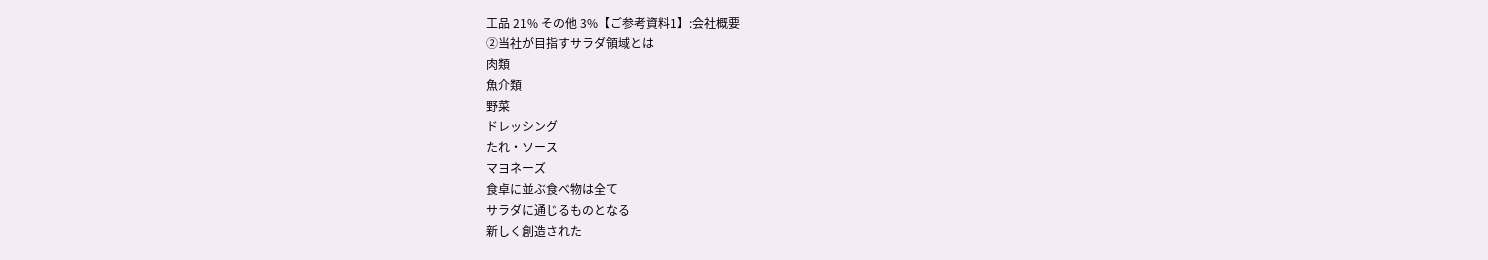工品 21% その他 3%【ご参考資料1】:会社概要
②当社が目指すサラダ領域とは
肉類
魚介類
野菜
ドレッシング
たれ・ソース
マヨネーズ
食卓に並ぶ食べ物は全て
サラダに通じるものとなる
新しく創造された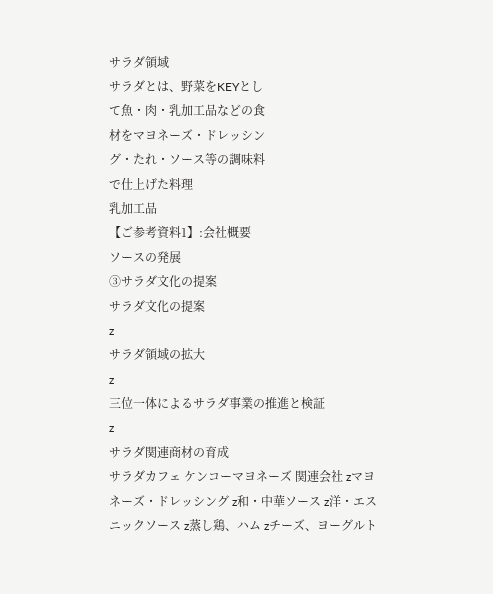サラダ領域
サラダとは、野菜をKEYとし
て魚・肉・乳加工品などの食
材をマヨネーズ・ドレッシン
グ・たれ・ソース等の調味料
で仕上げた料理
乳加工品
【ご参考資料1】:会社概要
ソースの発展
③サラダ文化の提案
サラダ文化の提案
z
サラダ領域の拡大
z
三位一体によるサラダ事業の推進と検証
z
サラダ関連商材の育成
サラダカフェ ケンコーマヨネーズ 関連会社 zマヨネーズ・ドレッシング z和・中華ソース z洋・エスニックソース z蒸し鶏、ハム zチーズ、ヨーグルト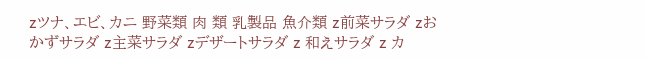zツナ、エビ、カニ 野菜類 肉 類 乳製品 魚介類 z前菜サラダ zおかずサラダ z主菜サラダ zデザートサラダ z 和えサラダ z カ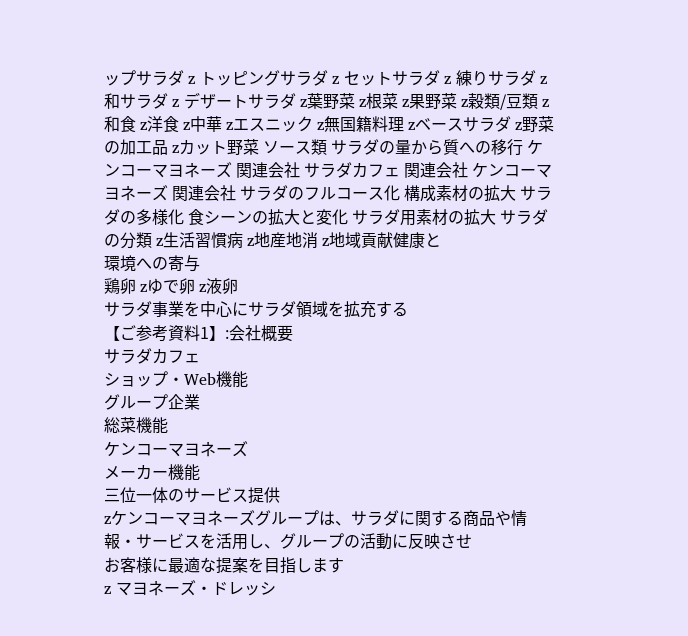ップサラダ z トッピングサラダ z セットサラダ z 練りサラダ z 和サラダ z デザートサラダ z葉野菜 z根菜 z果野菜 z穀類/豆類 z和食 z洋食 z中華 zエスニック z無国籍料理 zベースサラダ z野菜の加工品 zカット野菜 ソース類 サラダの量から質への移行 ケンコーマヨネーズ 関連会社 サラダカフェ 関連会社 ケンコーマヨネーズ 関連会社 サラダのフルコース化 構成素材の拡大 サラダの多様化 食シーンの拡大と変化 サラダ用素材の拡大 サラダの分類 z生活習慣病 z地産地消 z地域貢献健康と
環境への寄与
鶏卵 zゆで卵 z液卵
サラダ事業を中心にサラダ領域を拡充する
【ご参考資料1】:会社概要
サラダカフェ
ショップ・Web機能
グループ企業
総菜機能
ケンコーマヨネーズ
メーカー機能
三位一体のサービス提供
zケンコーマヨネーズグループは、サラダに関する商品や情報・サービスを活用し、グループの活動に反映させ
お客様に最適な提案を目指します
z マヨネーズ・ドレッシ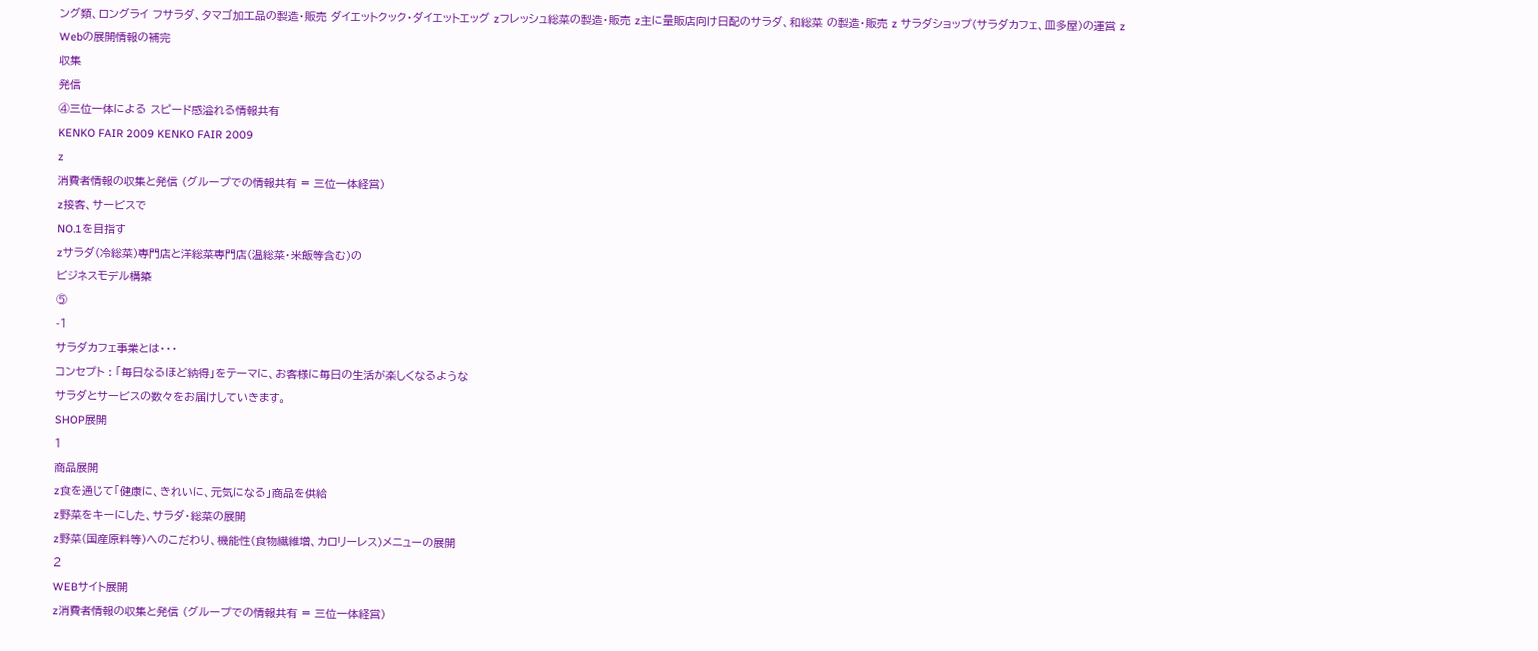ング類、ロングライ フサラダ、タマゴ加工品の製造・販売 ダイエットクック・ダイエットエッグ zフレッシュ総菜の製造・販売 z主に量販店向け日配のサラダ、和総菜 の製造・販売 z サラダショップ(サラダカフェ、皿多屋)の運営 z Webの展開情報の補完
収集
発信
④三位一体による スピード感溢れる情報共有
KENKO FAIR 2009 KENKO FAIR 2009
z
消費者情報の収集と発信 (グループでの情報共有 = 三位一体経営)
z接客、サービスで
NO.1を目指す
zサラダ(冷総菜)専門店と洋総菜専門店(温総菜・米飯等含む)の
ビジネスモデル構築
⑤
-1
サラダカフェ事業とは・・・
コンセプト : 「毎日なるほど納得」をテーマに、お客様に毎日の生活が楽しくなるような
サラダとサービスの数々をお届けしていきます。
SHOP展開
1
商品展開
z食を通じて「健康に、きれいに、元気になる」商品を供給
z野菜をキーにした、サラダ・総菜の展開
z野菜(国産原料等)へのこだわり、機能性(食物繊維増、カロリーレス)メニューの展開
2
WEBサイト展開
z消費者情報の収集と発信 (グループでの情報共有 = 三位一体経営)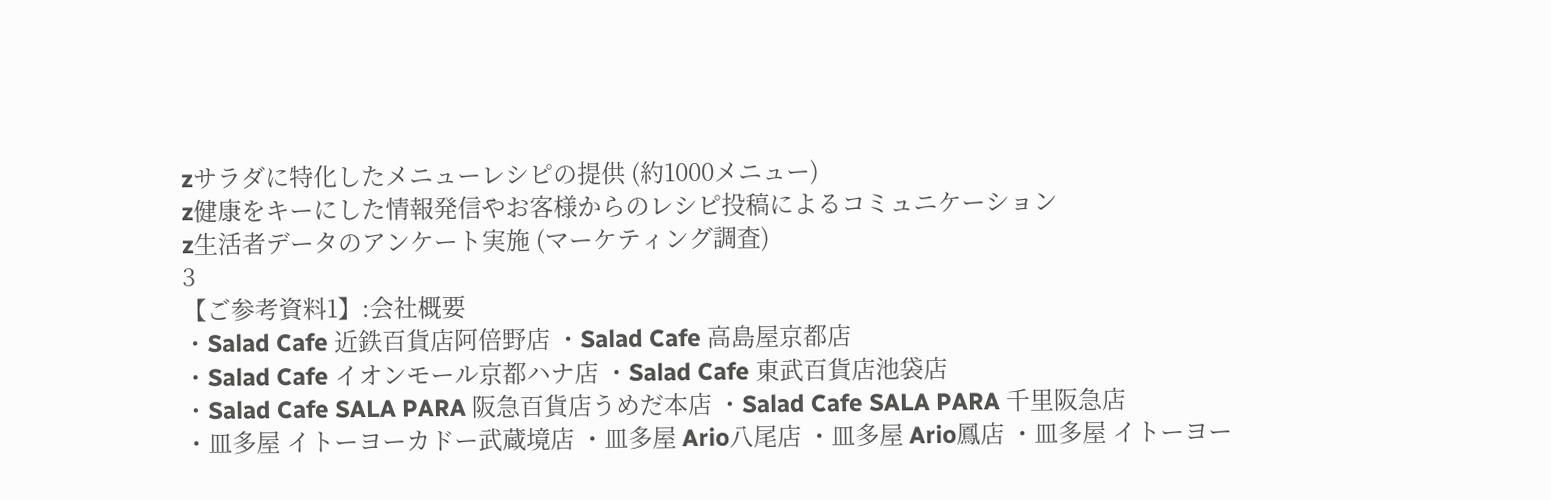zサラダに特化したメニューレシピの提供 (約1000メニュー)
z健康をキーにした情報発信やお客様からのレシピ投稿によるコミュニケーション
z生活者データのアンケート実施 (マーケティング調査)
3
【ご参考資料1】:会社概要
・Salad Cafe 近鉄百貨店阿倍野店 ・Salad Cafe 高島屋京都店
・Salad Cafe イオンモール京都ハナ店 ・Salad Cafe 東武百貨店池袋店
・Salad Cafe SALA PARA 阪急百貨店うめだ本店 ・Salad Cafe SALA PARA 千里阪急店
・皿多屋 イトーヨーカドー武蔵境店 ・皿多屋 Ario八尾店 ・皿多屋 Ario鳳店 ・皿多屋 イトーヨー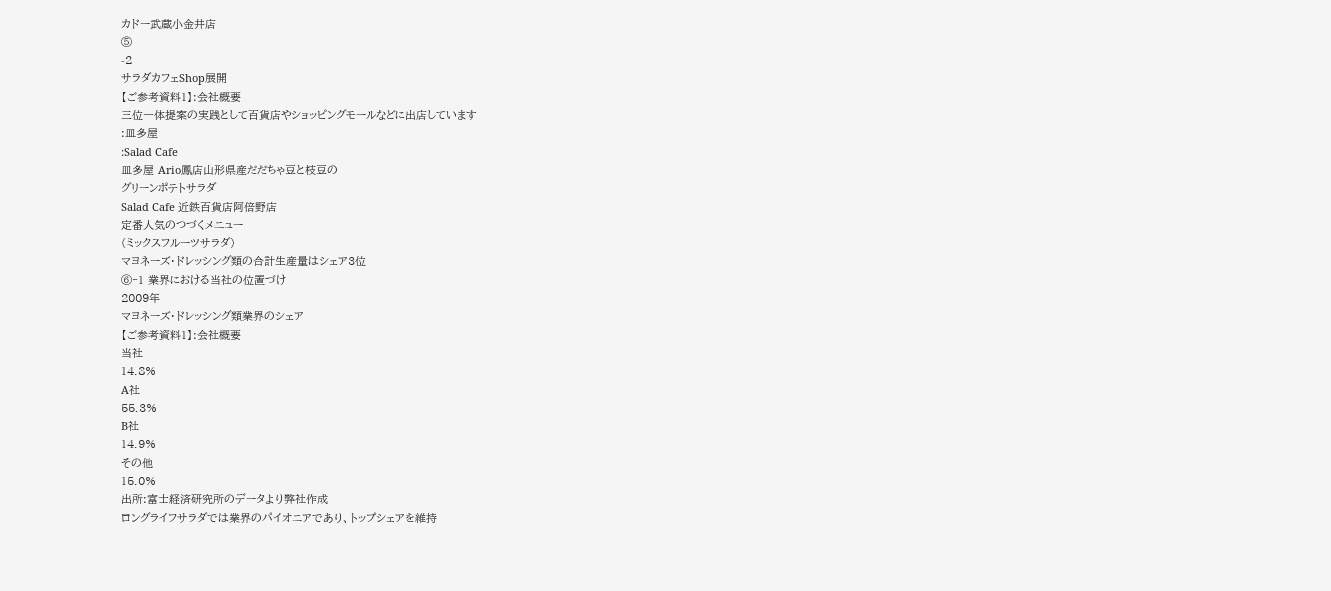カドー武蔵小金井店
⑤
-2
サラダカフェShop展開
【ご参考資料1】:会社概要
三位一体提案の実践として百貨店やショッピングモールなどに出店しています
:皿多屋
:Salad Cafe
皿多屋 Ario鳳店山形県産だだちゃ豆と枝豆の
グリーンポテトサラダ
Salad Cafe 近鉄百貨店阿倍野店
定番人気のつづくメニュー
(ミックスフルーツサラダ)
マヨネーズ・ドレッシング類の合計生産量はシェア3位
⑥‐1 業界における当社の位置づけ
2009年
マヨネーズ・ドレッシング類業界のシェア
【ご参考資料1】:会社概要
当社
14.8%
A社
55.3%
B社
14.9%
その他
15.0%
出所:富士経済研究所のデータより弊社作成
ロングライフサラダでは業界のパイオニアであり、トップシェアを維持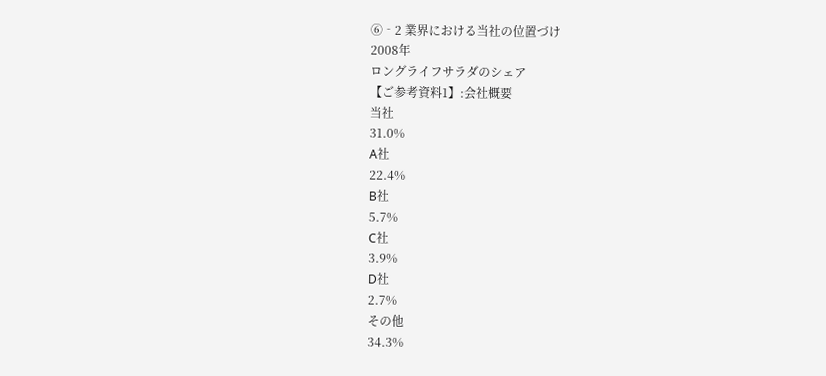⑥‐2 業界における当社の位置づけ
2008年
ロングライフサラダのシェア
【ご参考資料1】:会社概要
当社
31.0%
A社
22.4%
B社
5.7%
C社
3.9%
D社
2.7%
その他
34.3%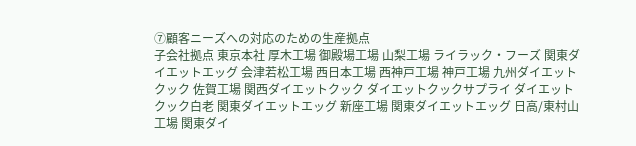⑦顧客ニーズへの対応のための生産拠点
子会社拠点 東京本社 厚木工場 御殿場工場 山梨工場 ライラック・フーズ 関東ダイエットエッグ 会津若松工場 西日本工場 西神戸工場 神戸工場 九州ダイエットクック 佐賀工場 関西ダイエットクック ダイエットクックサプライ ダイエットクック白老 関東ダイエットエッグ 新座工場 関東ダイエットエッグ 日高/東村山工場 関東ダイ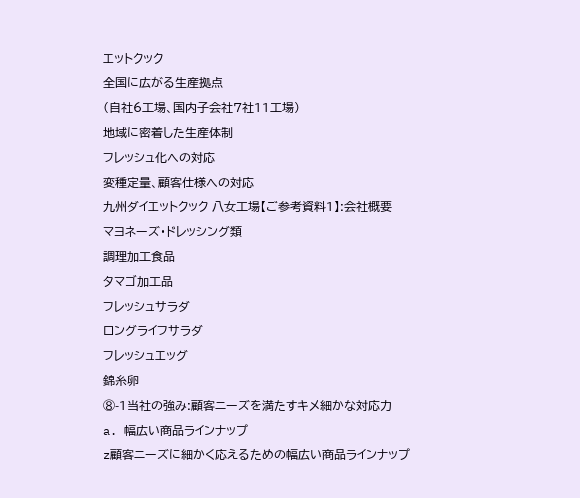エットクック
全国に広がる生産拠点
(自社6工場、国内子会社7社11工場)
地域に密着した生産体制
フレッシュ化への対応
変種定量、顧客仕様への対応
九州ダイエットクック 八女工場【ご参考資料1】:会社概要
マヨネーズ・ドレッシング類
調理加工食品
タマゴ加工品
フレッシュサラダ
ロングライフサラダ
フレッシュエッグ
錦糸卵
⑧-1当社の強み:顧客ニーズを満たすキメ細かな対応力
a. 幅広い商品ラインナップ
z顧客ニーズに細かく応えるための幅広い商品ラインナップ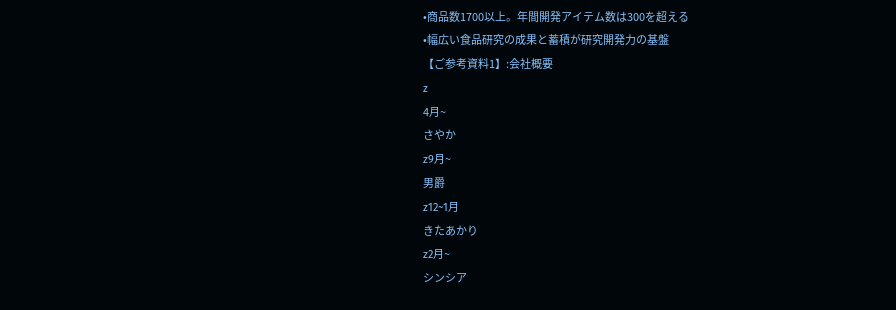•商品数1700以上。年間開発アイテム数は300を超える
•幅広い食品研究の成果と蓄積が研究開発力の基盤
【ご参考資料1】:会社概要
z
4月~
さやか
z9月~
男爵
z12~1月
きたあかり
z2月~
シンシア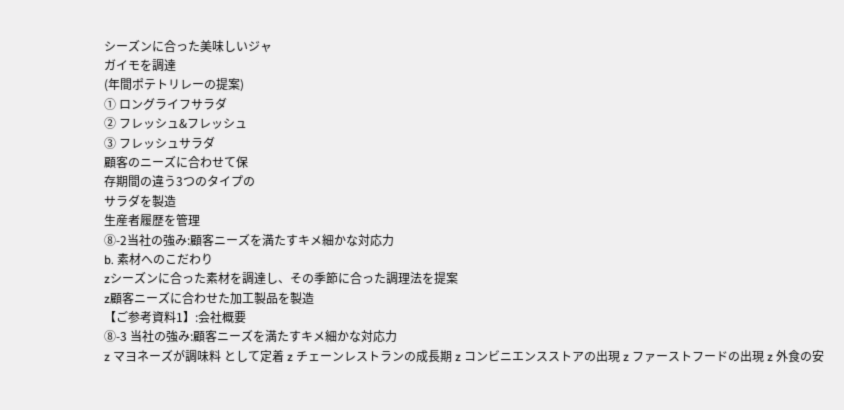シーズンに合った美味しいジャ
ガイモを調達
(年間ポテトリレーの提案)
① ロングライフサラダ
② フレッシュ&フレッシュ
③ フレッシュサラダ
顧客のニーズに合わせて保
存期間の違う3つのタイプの
サラダを製造
生産者履歴を管理
⑧-2当社の強み:顧客ニーズを満たすキメ細かな対応力
b. 素材へのこだわり
zシーズンに合った素材を調達し、その季節に合った調理法を提案
z顧客ニーズに合わせた加工製品を製造
【ご参考資料1】:会社概要
⑧-3 当社の強み:顧客ニーズを満たすキメ細かな対応力
z マヨネーズが調味料 として定着 z チェーンレストランの成長期 z コンビニエンスストアの出現 z ファーストフードの出現 z 外食の安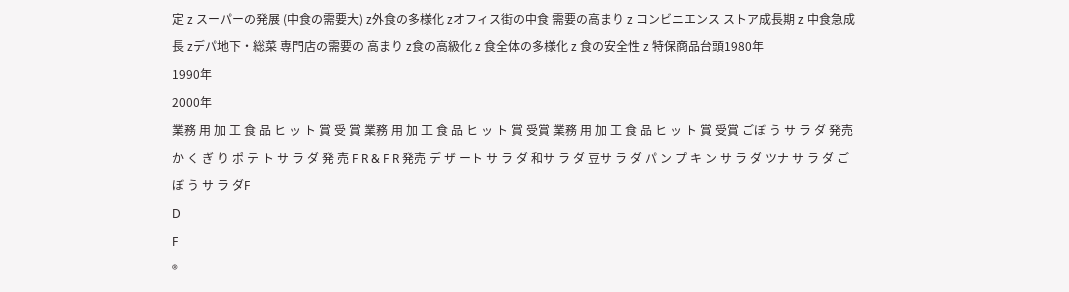定 z スーパーの発展 (中食の需要大) z外食の多様化 zオフィス街の中食 需要の高まり z コンビニエンス ストア成長期 z 中食急成長 zデパ地下・総菜 専門店の需要の 高まり z食の高級化 z 食全体の多様化 z 食の安全性 z 特保商品台頭1980年
1990年
2000年
業務 用 加 工 食 品 ヒ ッ ト 賞 受 賞 業務 用 加 工 食 品 ヒ ッ ト 賞 受賞 業務 用 加 工 食 品 ヒ ッ ト 賞 受賞 ごぼ う サ ラ ダ 発売 か く ぎ り ポ テ ト サ ラ ダ 発 売 F R & F R 発売 デ ザ ート サ ラ ダ 和サ ラ ダ 豆サ ラ ダ パ ン プ キ ン サ ラ ダ ツナ サ ラ ダ ごぼ う サ ラ ダF
D
F
®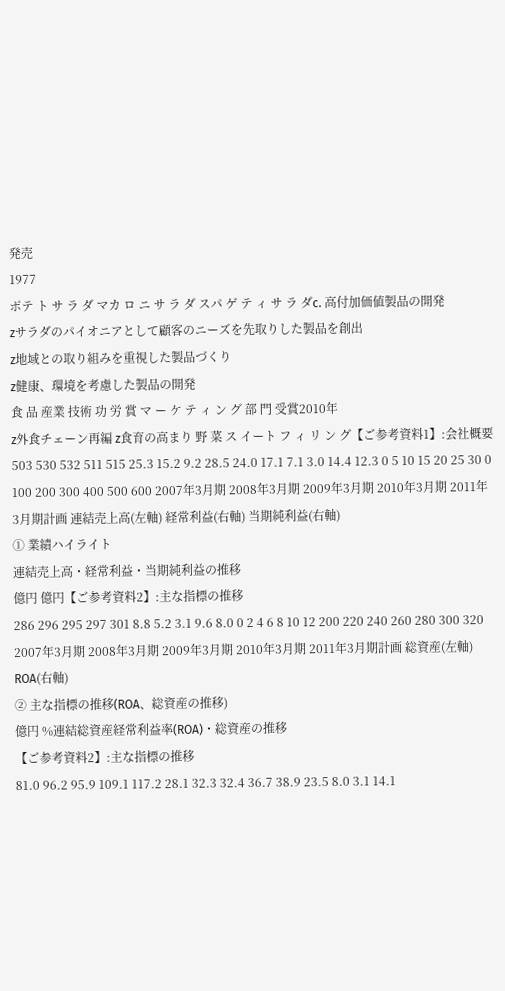発売
1977
ポテ ト サ ラ ダ マカ ロ ニ サ ラ ダ スパ ゲ テ ィ サ ラ ダc. 高付加価値製品の開発
zサラダのパイオニアとして顧客のニーズを先取りした製品を創出
z地域との取り組みを重視した製品づくり
z健康、環境を考慮した製品の開発
食 品 産業 技術 功 労 賞 マ ー ケ テ ィ ン グ 部 門 受賞2010年
z外食チェーン再編 z食育の高まり 野 菜 ス イート フ ィ リ ン グ【ご参考資料1】:会社概要
503 530 532 511 515 25.3 15.2 9.2 28.5 24.0 17.1 7.1 3.0 14.4 12.3 0 5 10 15 20 25 30 0 100 200 300 400 500 600 2007年3月期 2008年3月期 2009年3月期 2010年3月期 2011年3月期計画 連結売上高(左軸) 経常利益(右軸) 当期純利益(右軸)
① 業績ハイライト
連結売上高・経常利益・当期純利益の推移
億円 億円【ご参考資料2】:主な指標の推移
286 296 295 297 301 8.8 5.2 3.1 9.6 8.0 0 2 4 6 8 10 12 200 220 240 260 280 300 320 2007年3月期 2008年3月期 2009年3月期 2010年3月期 2011年3月期計画 総資産(左軸) ROA(右軸)
② 主な指標の推移(ROA、総資産の推移)
億円 %連結総資産経常利益率(ROA)・総資産の推移
【ご参考資料2】:主な指標の推移
81.0 96.2 95.9 109.1 117.2 28.1 32.3 32.4 36.7 38.9 23.5 8.0 3.1 14.1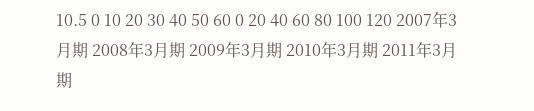10.5 0 10 20 30 40 50 60 0 20 40 60 80 100 120 2007年3月期 2008年3月期 2009年3月期 2010年3月期 2011年3月期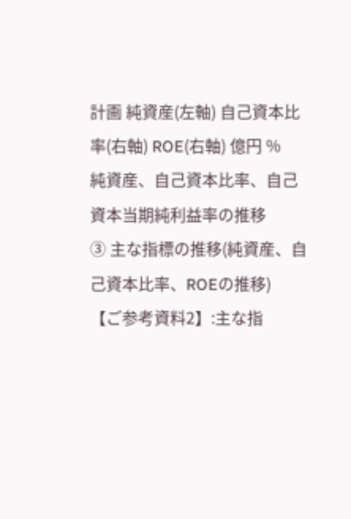計画 純資産(左軸) 自己資本比率(右軸) ROE(右軸) 億円 %
純資産、自己資本比率、自己資本当期純利益率の推移
③ 主な指標の推移(純資産、自己資本比率、ROEの推移)
【ご参考資料2】:主な指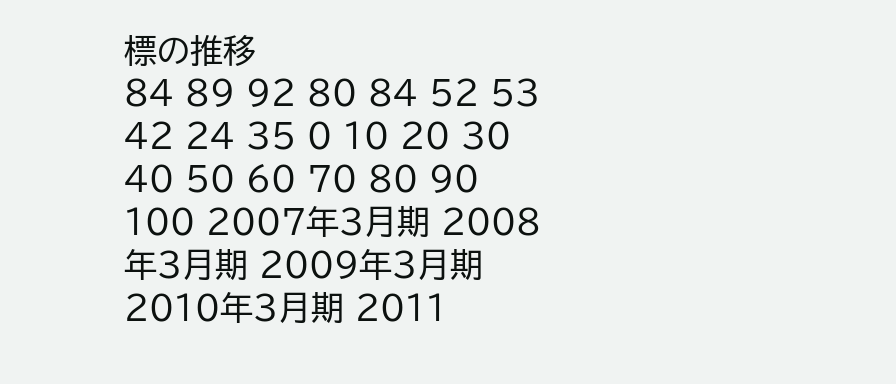標の推移
84 89 92 80 84 52 53 42 24 35 0 10 20 30 40 50 60 70 80 90 100 2007年3月期 2008年3月期 2009年3月期 2010年3月期 2011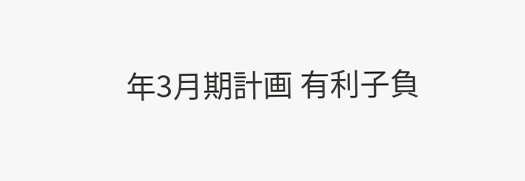年3月期計画 有利子負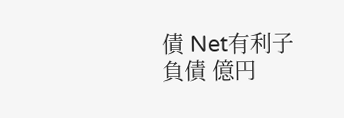債 Net有利子負債 億円